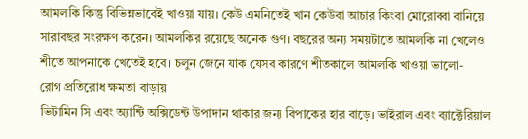আমলকি কিন্তু বিভিন্নভাবেই খাওয়া যায়। কেউ এমনিতেই খান কেউবা আচার কিংবা মোরোব্বা বানিয়ে সারাবছর সংরক্ষণ করেন। আমলকির রয়েছে অনেক গুণ। বছরের অন্য সময়টাতে আমলকি না খেলেও শীতে আপনাকে খেতেই হবে। চলুন জেনে যাক যেসব কারণে শীতকালে আমলকি খাওয়া ভালো-
রোগ প্রতিরোধ ক্ষমতা বাড়ায়
ভিটামিন সি এবং অ্যান্টি অক্সিডেন্ট উপাদান থাকার জন্য বিপাকের হার বাড়ে। ভাইরাল এবং ব্যাক্টেরিয়াল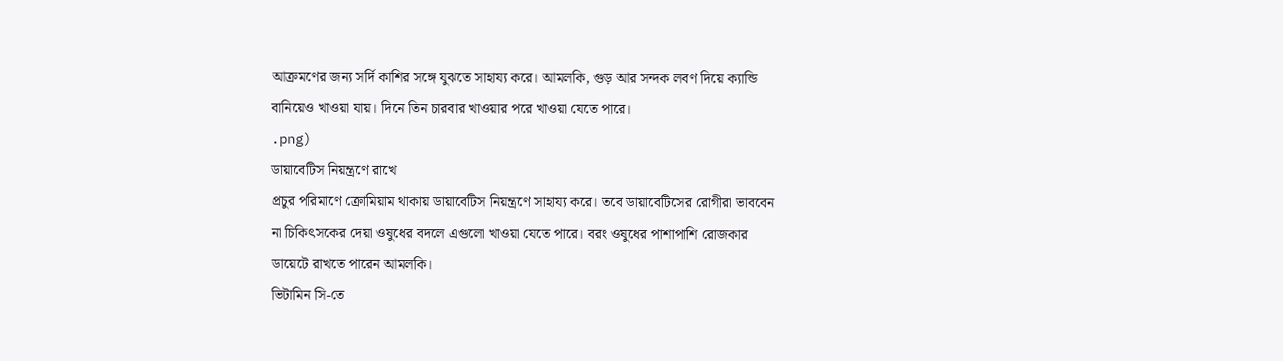আক্রমণের জন্য সর্দি কাশির সঙ্গে যুঝতে সাহায্য করে। আমলকি, গুড় আর সন্দক লবণ দিয়ে ক্যান্ডি বানিয়েও খাওয়া যায়। দিনে তিন চারবার খাওয়ার পরে খাওয়া যেতে পারে।
.png)
ডায়াবেটিস নিয়ন্ত্রণে রাখে
প্রচুর পরিমাণে ক্রোমিয়াম থাকায় ডায়াবেটিস নিয়ন্ত্রণে সাহায্য করে। তবে ডায়াবেটিসের রোগীরা ভাববেন না চিকিৎসকের দেয়া ওষুধের বদলে এগুলো খাওয়া যেতে পারে। বরং ওষুধের পাশাপাশি রোজকার ডায়েটে রাখতে পারেন আমলকি।
ভিটামিন সি-তে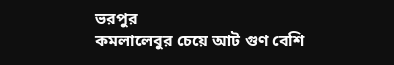ভরপুর
কমলালেবুর চেয়ে আট গুণ বেশি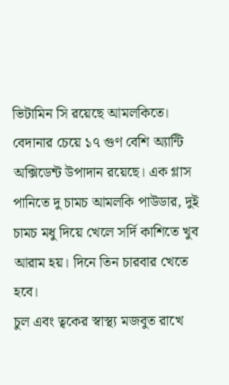ভিটামিন সি রয়েছে আমলকিতে। বেদানার চেয়ে ১৭ গুণ বেশি অ্যান্টি অক্সিডেন্ট উপাদান রয়েছে। এক গ্লাস পানিতে দু চামচ আমলকি পাউডার, দুই চামচ মধু দিয়ে খেলে সর্দি কাশিতে খুব আরাম হয়। দিনে তিন চারবার খেতে হবে।
চুল এবং ত্বকের স্বাস্থ্য মজবুত রাখে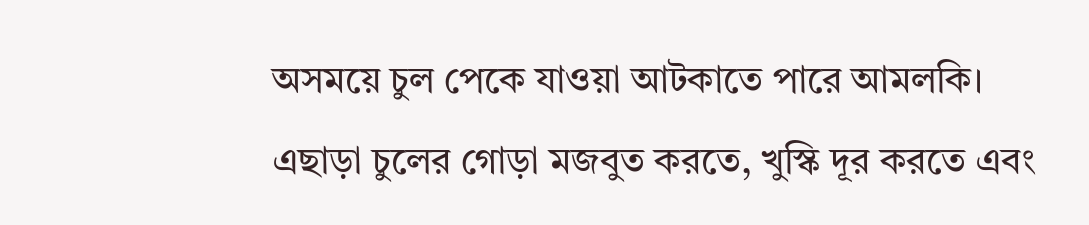অসময়ে চুল পেকে যাওয়া আটকাতে পারে আমলকি। এছাড়া চুলের গোড়া মজবুত করতে, খুস্কি দূর করতে এবং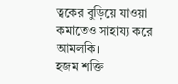ত্বকের বুড়িয়ে যাওয়া কমাতেও সাহায্য করে আমলকি।
হজম শক্তি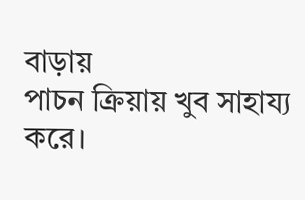বাড়ায়
পাচন ক্রিয়ায় খুব সাহায্য করে।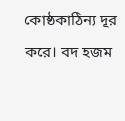কোষ্ঠকাঠিন্য দূর করে। বদ হজম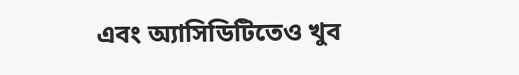এবং অ্যাসিডিটিতেও খুব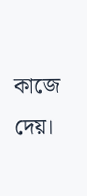কাজে দেয়।